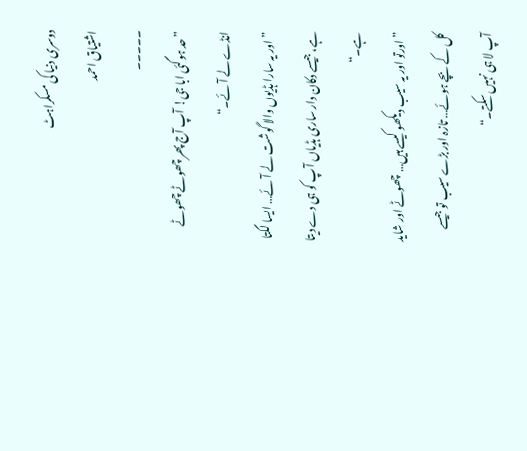دوسری دنیا کی مسکراہٹ
اشتیاق احمد
۔۔۔۔۔
”حد ہوگئی ابا جی! آپ آج پھر چھوٹے چھوٹے انڈے لے آئے۔“
”اور یہ سارا ہڈیوں والا گوشت لے آئے… ایسا لگتا ہے، جیسے دکان دار ساری ہڈیاں آپ کو ہی دے دیتا ہے۔“
”اورتو اور یہ سیب دیکھو کیسے ہیں… چھوٹے اور شاید کل کے بچے ہوئے… تازہ اور بڑے سیب تو جیسے آپ لا ہی نہیں سکتے۔“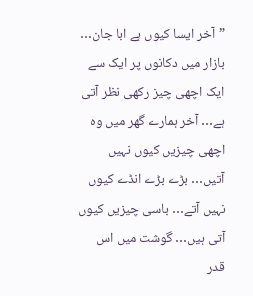”آخر ایسا کیوں ہے ابا جان… بازار میں دکانوں پر ایک سے ایک اچھی چیز رکھی نظر آتی ہے… آخر ہمارے گھر میں وہ اچھی چیزیں کیوں نہیں آتیں… بڑے بڑے انڈے کیوں نہیں آتے… باسی چیزیں کیوں آتی ہیں… گوشت میں اس قدر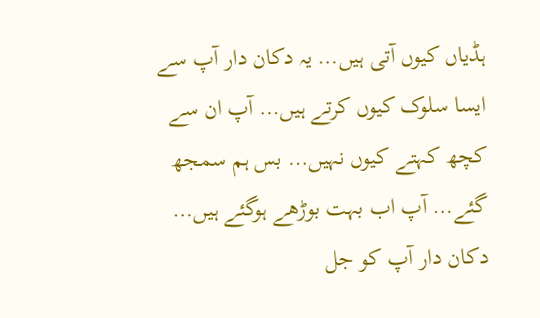ہڈیاں کیوں آتی ہیں… یہ دکان دار آپ سے ایسا سلوک کیوں کرتے ہیں… آپ ان سے کچھ کہتے کیوں نہیں… بس ہم سمجھ گئے… آپ اب بہت بوڑھے ہوگئے ہیں… دکان دار آپ کو جل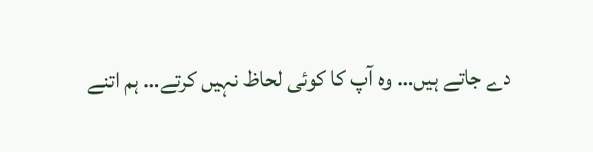دے جاتے ہیں… وہ آپ کا کوئی لحاظ نہیں کرتے… ہم اتنے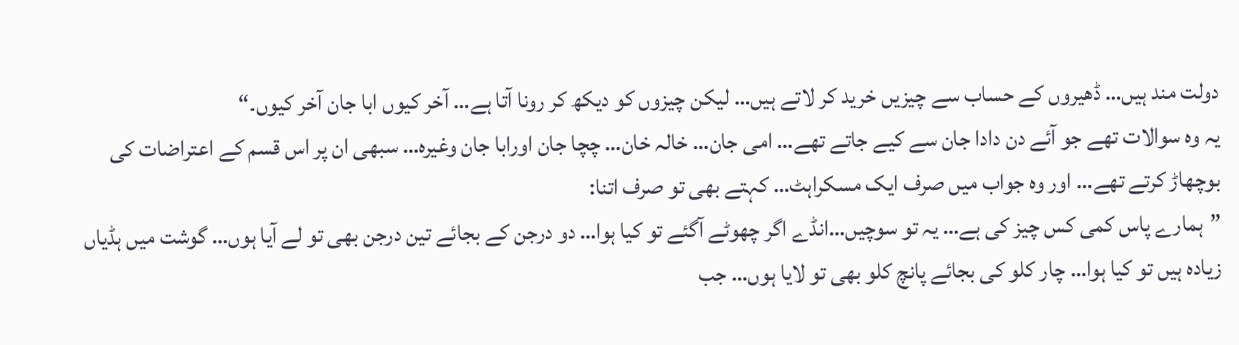دولت مند ہیں… ڈھیروں کے حساب سے چیزیں خرید کر لاتے ہیں… لیکن چیزوں کو دیکھ کر رونا آتا ہے… آخر کیوں ابا جان آخر کیوں۔“
یہ وہ سوالات تھے جو آئے دن دادا جان سے کیے جاتے تھے… امی جان… خالہ خان… چچا جان اورابا جان وغیرہ… سبھی ان پر اس قسم کے اعتراضات کی بوچھاڑ کرتے تھے… اور وہ جواب میں صرف ایک مسکراہٹ… کہتے بھی تو صرف اتنا:
”ہمارے پاس کمی کس چیز کی ہے… یہ تو سوچیں…انڈے اگر چھوٹے آگئے تو کیا ہوا… دو درجن کے بجائے تین درجن بھی تو لے آیا ہوں… گوشت میں ہڈیاں زیادہ ہیں تو کیا ہوا… چار کلو کی بجائے پانچ کلو بھی تو لایا ہوں… جب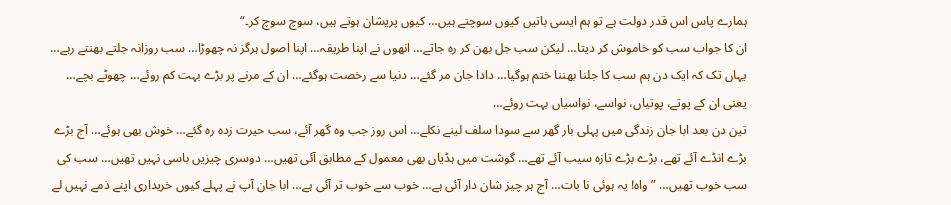ہمارے پاس اس قدر دولت ہے تو ہم ایسی باتیں کیوں سوچتے ہیں… کیوں پریشان ہوتے ہیں، سوچ سوچ کر۔“
ان کا جواب سب کو خاموش کر دیتا… لیکن سب جل بھن کر رہ جاتے… انھوں نے اپنا طریقہ… اپنا اصول ہرگز نہ چھوڑا… سب روزانہ جلتے بھنتے رہے… یہاں تک کہ ایک دن ہم سب کا جلنا بھننا ختم ہوگیا… دادا جان مر گئے… دنیا سے رخصت ہوگئے… ان کے مرنے پر بڑے بہت کم روئے… چھوٹے بچے… یعنی ان کے پوتے، پوتیاں، نواسے، نواسیاں بہت روئے…
تین دن بعد ابا جان زندگی میں پہلی بار گھر سے سودا سلف لینے نکلے… اس روز جب وہ گھر آئے، سب حیرت زدہ رہ گئے… خوش بھی ہوئے… آج بڑے بڑے انڈے آئے تھے، بڑے بڑے تازہ سیب آئے تھے… گوشت میں ہڈیاں بھی معمول کے مطابق آئی تھیں… دوسری چیزیں باسی نہیں تھیں… سب کی سب خوب تھیں… ”واہ! یہ ہوئی نا بات… آج ہر چیز شان دار آئی ہے… خوب سے خوب تر آئی ہے… ابا جان آپ نے پہلے کیوں خریداری اپنے ذمے نہیں لے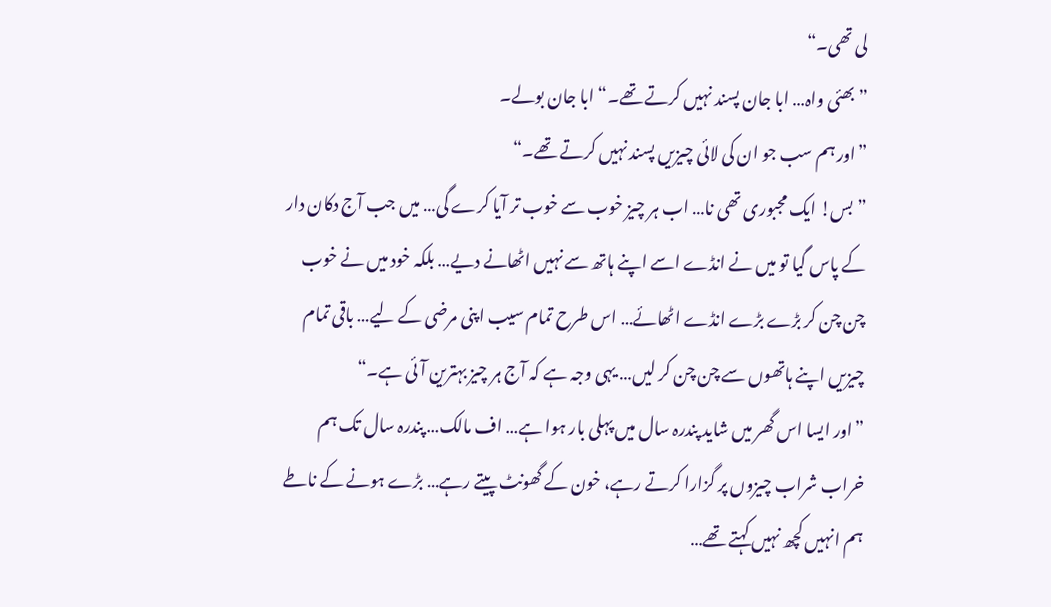لی تھی۔“
”بھئی واہ… ابا جان پسند نہیں کرتے تھے۔“ ابا جان بولے۔
”اور ہم سب جو ان کی لائی چیزیں پسند نہیں کرتے تھے۔“
”بس! ایک مجبوری تھی نا… اب ہر چیز خوب سے خوب تر آیا کرے گی… میں جب آج دکان دار کے پاس گیا تو میں نے انڈے اسے اپنے ہاتھ سے نہیں اٹھانے دیے… بلکہ خود میں نے خوب چن چن کر بڑے بڑے انڈے اٹھائے… اس طرح تمام سیب اپنی مرضی کے لیے… باقی تمام چیزیں اپنے ہاتھوں سے چن چن کر لیں… یہی وجہ ہے کہ آج ہر چیز بہترین آئی ہے۔“
”اور ایسا اس گھر میں شاید پندرہ سال میں پہلی بار ہوا ہے… اف مالک… پندرہ سال تک ہم خراب شراب چیزوں پر گزارا کرتے رہے، خون کے گھونٹ پیتے رہے… بڑے ہونے کے ناطے ہم انہیں کچھ نہیں کہتے تھے…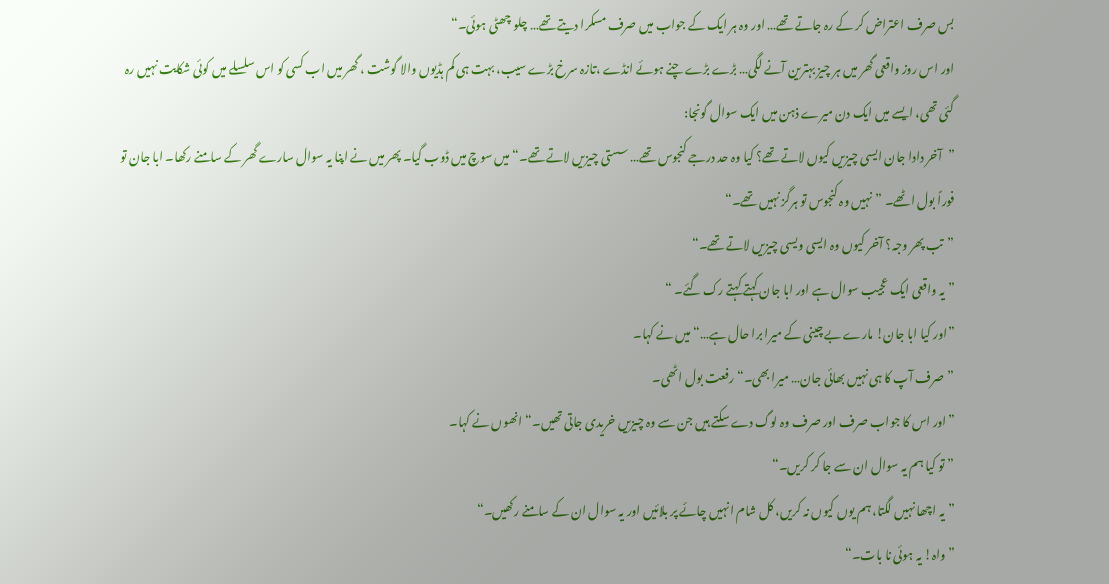بس صرف اعتراض کر کے رہ جاتے تھے… اور وہ ہر ایک کے جواب میں صرف مسکرا دیتے تھے… چلو چھٹی ہوئی۔“
اور اس روز واقعی گھر میں ہر چیز بہترین آنے لگی… بڑے بڑے چنے ہوئے انڈے ،تازہ سرخ بڑے سیب، بہت ہی کم ہڈیوں والا گوشت ، گھر میں اب کسی کو اس سلسلے میں کوئی شکایت نہیں رہ گئی تھی، ایسے میں ایک دن میرے ذہن میں ایک سوال گونجا:
”آخر دادا جان ایسی چیزیں کیوں لاتے تھے؟ کیا وہ حد درجے کنجوس تھے… سستی چیزیں لاتے تھے۔“ میں سوچ میں ڈوب گیا۔ پھر میں نے اپنا یہ سوال سارے گھر کے سامنے رکھا۔ ابا جان تو فوراً بول اٹھے۔ ”نہیں وہ کنجوس تو ہرگز نہیں تھے۔“
”تب پھر وجہ؟ آخر کیوں وہ ایسی ویسی چیزیں لاتے تھے۔“
”یہ واقعی ایک عجیب سوال ہے اور ابا جان کہتے کہتے رک گئے۔ “
”اور کیا ابا جان! مارے بے چینی کے میرا برا حال ہے…“ میں نے کہا۔
”صرف آپ کا ہی نہیں بھائی جان… میرا بھی۔“ رفعت بول اٹھی۔
”اور اس کا جواب صرف اور صرف وہ لوگ دے سکتے ہیں جن سے وہ چیزیں خریدی جاتی تھیں۔“ انھوں نے کہا۔
”تو کیا ہم یہ سوال ان سے جا کر کریں۔“
”یہ اچھا نہیں لگتا، ہم یوں کیوں نہ کریں، کل شام انہیں چائے پر بلائیں اور یہ سوال ان کے سامنے رکھیں۔“
”واہ! یہ ہوئی نا بات۔“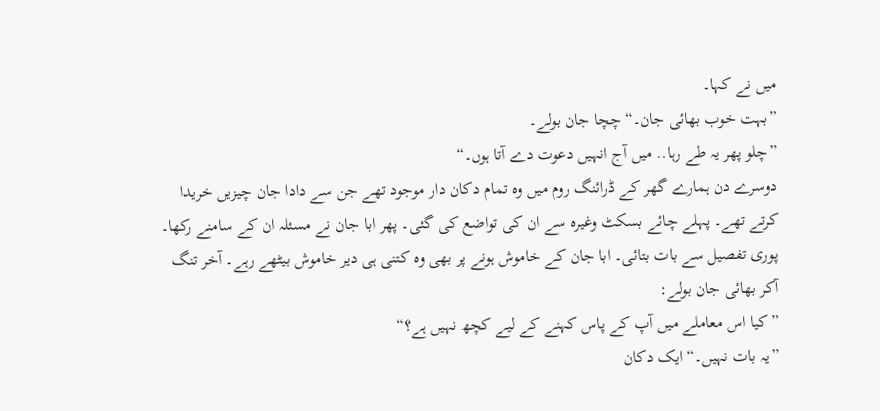میں نے کہا۔
”بہت خوب بھائی جان۔“ چچا جان بولے۔
”چلو پھر یہ طے رہا.. میں آج انہیں دعوت دے آتا ہوں۔“
دوسرے دن ہمارے گھر کے ڈرائنگ روم میں وہ تمام دکان دار موجود تھے جن سے دادا جان چیزیں خریدا کرتے تھے۔ پہلے چائے بسکٹ وغیرہ سے ان کی تواضع کی گئی۔ پھر ابا جان نے مسئلہ ان کے سامنے رکھا۔ پوری تفصیل سے بات بتائی۔ ابا جان کے خاموش ہونے پر بھی وہ کتنی ہی دیر خاموش بیٹھے رہے۔ آخر تنگ آکر بھائی جان بولے:
”کیا اس معاملے میں آپ کے پاس کہنے کے لیے کچھ نہیں ہے؟“
”یہ بات نہیں۔“ ایک دکان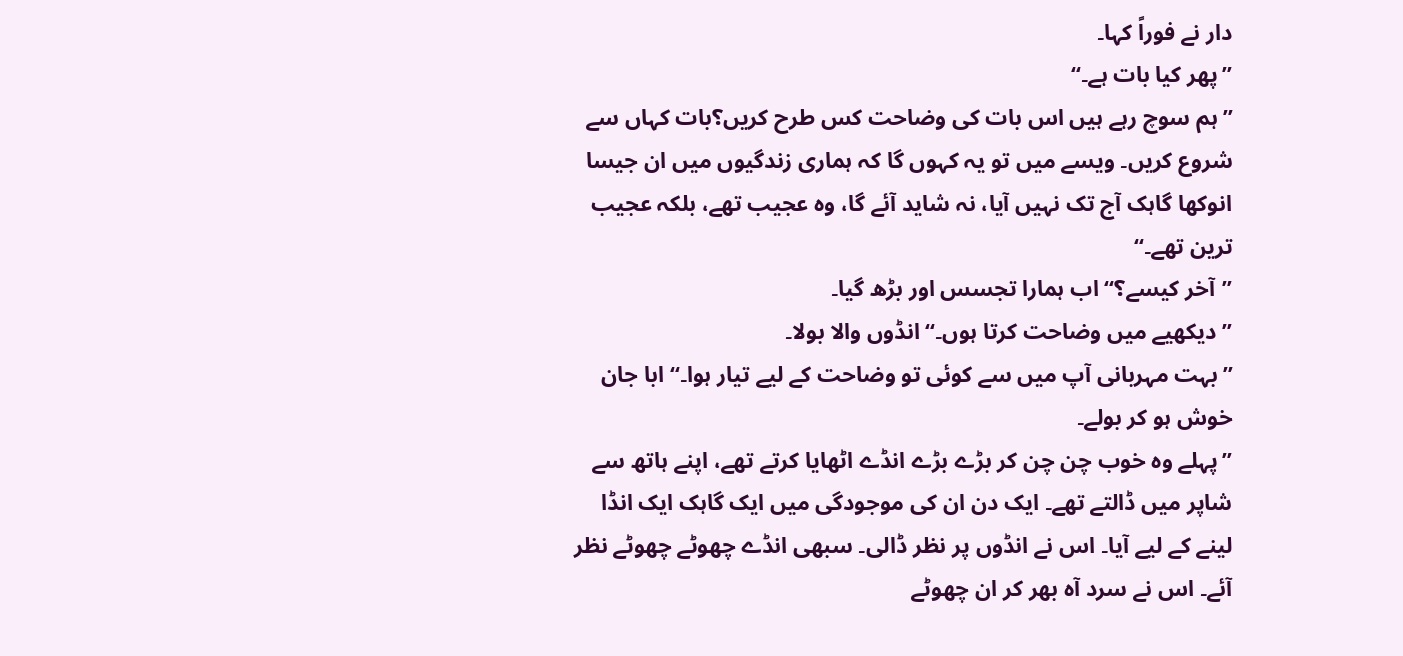دار نے فوراً کہا۔
”پھر کیا بات ہے۔“
”ہم سوچ رہے ہیں اس بات کی وضاحت کس طرح کریں؟بات کہاں سے شروع کریں۔ ویسے میں تو یہ کہوں گا کہ ہماری زندگیوں میں ان جیسا انوکھا گاہک آج تک نہیں آیا، نہ شاید آئے گا، وہ عجیب تھے، بلکہ عجیب ترین تھے۔“
”آخر کیسے؟“ اب ہمارا تجسس اور بڑھ گیا۔
”دیکھیے میں وضاحت کرتا ہوں۔“ انڈوں والا بولا۔
”بہت مہربانی آپ میں سے کوئی تو وضاحت کے لیے تیار ہوا۔“ ابا جان خوش ہو کر بولے۔
”پہلے وہ خوب چن چن کر بڑے بڑے انڈے اٹھایا کرتے تھے، اپنے ہاتھ سے شاپر میں ڈالتے تھے۔ ایک دن ان کی موجودگی میں ایک گاہک ایک انڈا لینے کے لیے آیا۔ اس نے انڈوں پر نظر ڈالی۔ سبھی انڈے چھوٹے چھوٹے نظر آئے۔ اس نے سرد آہ بھر کر ان چھوٹے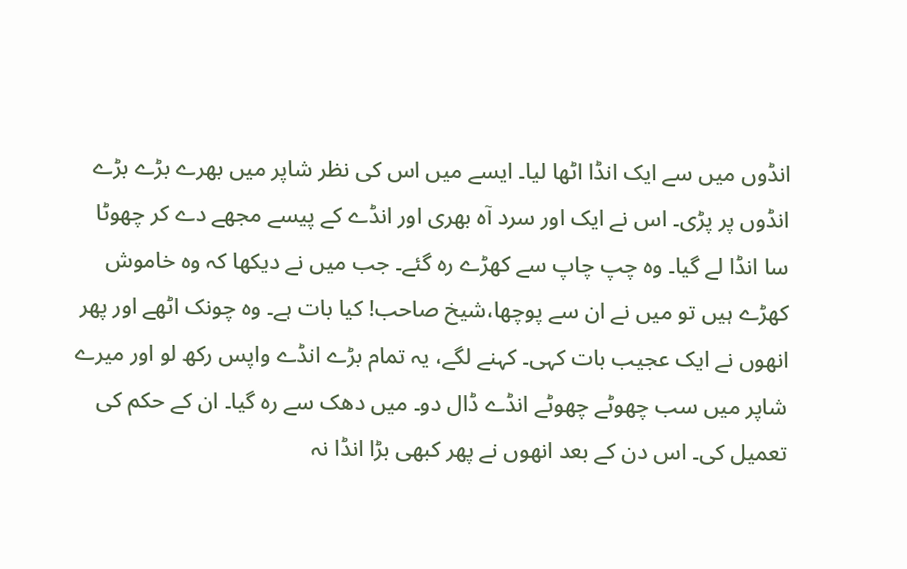انڈوں میں سے ایک انڈا اٹھا لیا۔ ایسے میں اس کی نظر شاپر میں بھرے بڑے بڑے انڈوں پر پڑی۔ اس نے ایک اور سرد آہ بھری اور انڈے کے پیسے مجھے دے کر چھوٹا سا انڈا لے گیا۔ وہ چپ چاپ سے کھڑے رہ گئے۔ جب میں نے دیکھا کہ وہ خاموش کھڑے ہیں تو میں نے ان سے پوچھا،شیخ صاحب! کیا بات ہے۔ وہ چونک اٹھے اور پھر انھوں نے ایک عجیب بات کہی۔ کہنے لگے، یہ تمام بڑے انڈے واپس رکھ لو اور میرے شاپر میں سب چھوٹے چھوٹے انڈے ڈال دو۔ میں دھک سے رہ گیا۔ ان کے حکم کی تعمیل کی۔ اس دن کے بعد انھوں نے پھر کبھی بڑا انڈا نہ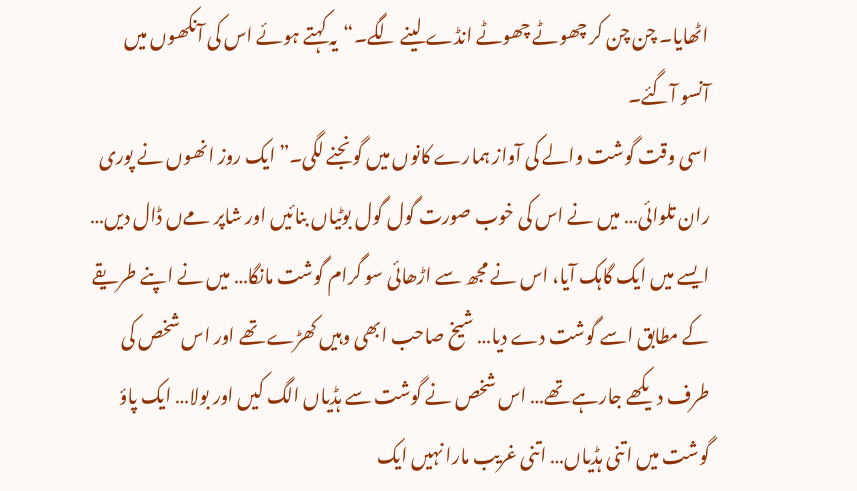اٹھایا۔ چن چن کر چھوٹے چھوٹے انڈے لینے لگے۔“یہ کہتے ہوئے اس کی آنکھوں میں آنسو آگئے۔
اسی وقت گوشت والے کی آواز ہمارے کانوں میں گونجنے لگی۔”ایک روز انھوں نے پوری ران تلوائی… میں نے اس کی خوب صورت گول گول بوٹیاں بنائیں اور شاپر مےں ڈال دیں… ایسے میں ایک گاہک آیا، اس نے مجھ سے اڑھائی سو گرام گوشت مانگا… میں نے اپنے طریقے کے مطابق اسے گوشت دے دیا… شیخ صاحب ابھی وہیں کھڑے تھے اور اس شخص کی طرف دیکھے جارہے تھے… اس شخص نے گوشت سے ہڈیاں الگ کیں اور بولا… ایک پاؤ گوشت میں اتنی ہڈیاں… اتنی غریب مارا نہیں ایک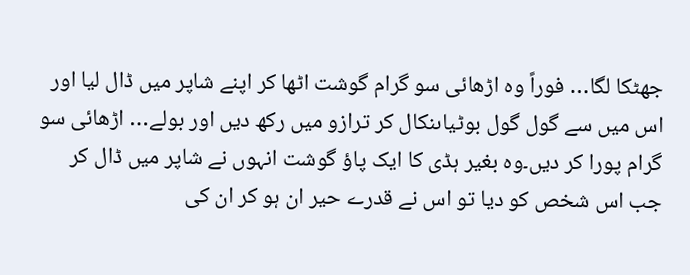جھٹکا لگا… فوراً وہ اڑھائی سو گرام گوشت اٹھا کر اپنے شاپر میں ڈال لیا اور اس میں سے گول گول بوٹیاںنکال کر ترازو میں رکھ دیں اور بولے… اڑھائی سو گرام پورا کر دیں۔وہ بغیر ہڈی کا ایک پاؤ گوشت انہوں نے شاپر میں ڈال کر جب اس شخص کو دیا تو اس نے قدرے حیر ان ہو کر ان کی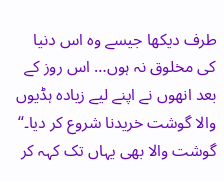طرف دیکھا جیسے وہ اس دنیا کی مخلوق نہ ہوں… اس روز کے بعد انھوں نے اپنے لیے زیادہ ہڈیوں والا گوشت خریدنا شروع کر دیا۔“
گوشت والا بھی یہاں تک کہہ کر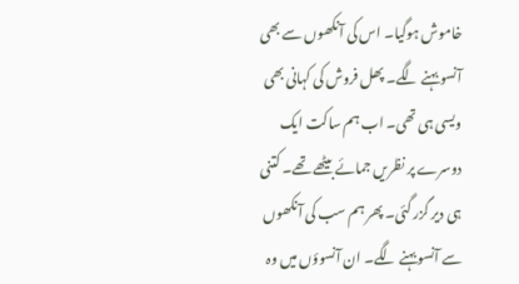خاموش ہوگیا۔ اس کی آنکھوں سے بھی آنسو بہنے لگے۔ پھل فروش کی کہانی بھی ویسی ہی تھی۔ اب ہم ساکت ایک دوسرے پر نظریں جمائے بیٹھے تھے۔ کتنی ہی دیر گزر گئی۔ پھر ہم سب کی آنکھوں سے آنسو بہنے لگے۔ ان آنسوؤں میں وہ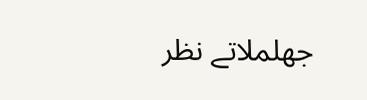جھلملاتے نظر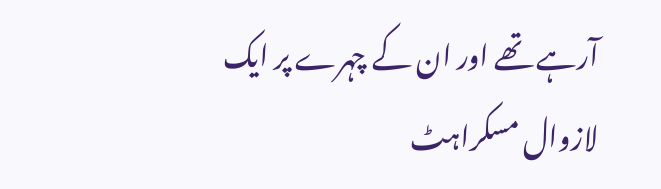آرہے تھے اور ان کے چہرے پر ایک لازوال مسکراہٹ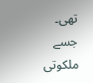تھی۔ جسے ملکوتی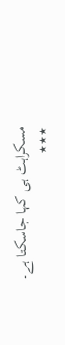مسکراہٹ ہی کہا جاسکتا ہے۔
٭٭٭